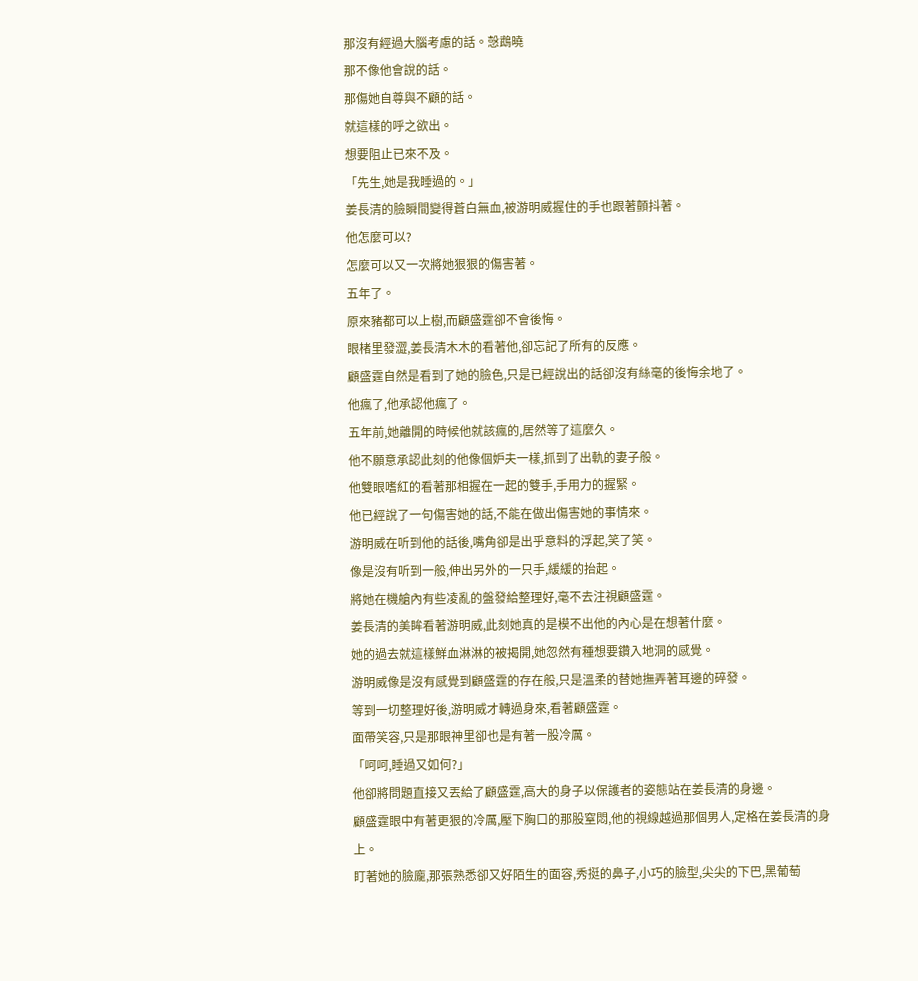那沒有經過大腦考慮的話。愨鵡曉
那不像他會說的話。
那傷她自尊與不顧的話。
就這樣的呼之欲出。
想要阻止已來不及。
「先生,她是我睡過的。」
姜長清的臉瞬間變得蒼白無血,被游明威握住的手也跟著顫抖著。
他怎麼可以?
怎麼可以又一次將她狠狠的傷害著。
五年了。
原來豬都可以上樹,而顧盛霆卻不會後悔。
眼楮里發澀,姜長清木木的看著他,卻忘記了所有的反應。
顧盛霆自然是看到了她的臉色,只是已經說出的話卻沒有絲毫的後悔余地了。
他瘋了,他承認他瘋了。
五年前,她離開的時候他就該瘋的,居然等了這麼久。
他不願意承認此刻的他像個妒夫一樣,抓到了出軌的妻子般。
他雙眼嗜紅的看著那相握在一起的雙手,手用力的握緊。
他已經說了一句傷害她的話,不能在做出傷害她的事情來。
游明威在听到他的話後,嘴角卻是出乎意料的浮起,笑了笑。
像是沒有听到一般,伸出另外的一只手,緩緩的抬起。
將她在機艙內有些凌亂的盤發給整理好,毫不去注視顧盛霆。
姜長清的美眸看著游明威,此刻她真的是模不出他的內心是在想著什麼。
她的過去就這樣鮮血淋淋的被揭開,她忽然有種想要鑽入地洞的感覺。
游明威像是沒有感覺到顧盛霆的存在般,只是溫柔的替她撫弄著耳邊的碎發。
等到一切整理好後,游明威才轉過身來,看著顧盛霆。
面帶笑容,只是那眼神里卻也是有著一股冷厲。
「呵呵,睡過又如何?」
他卻將問題直接又丟給了顧盛霆,高大的身子以保護者的姿態站在姜長清的身邊。
顧盛霆眼中有著更狠的冷厲,壓下胸口的那股窒悶,他的視線越過那個男人,定格在姜長清的身上。
盯著她的臉龐,那張熟悉卻又好陌生的面容,秀挺的鼻子,小巧的臉型,尖尖的下巴,黑葡萄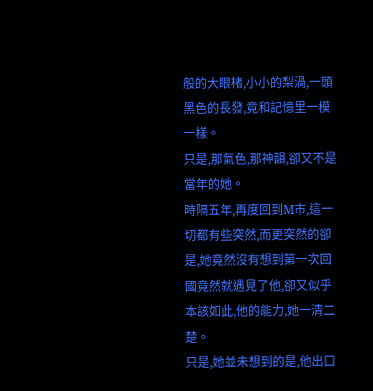般的大眼楮,小小的梨渦,一頭黑色的長發,竟和記憶里一模一樣。
只是,那氣色,那神韻,卻又不是當年的她。
時隔五年,再度回到M市,這一切都有些突然,而更突然的卻是,她竟然沒有想到第一次回國竟然就遇見了他,卻又似乎本該如此,他的能力,她一清二楚。
只是,她並未想到的是,他出口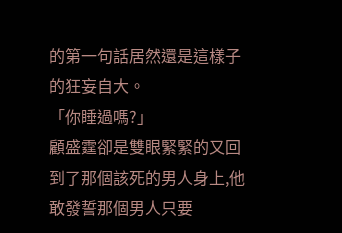的第一句話居然還是這樣子的狂妄自大。
「你睡過嗎?」
顧盛霆卻是雙眼緊緊的又回到了那個該死的男人身上,他敢發誓那個男人只要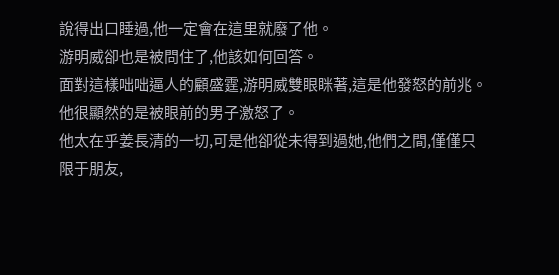說得出口睡過,他一定會在這里就廢了他。
游明威卻也是被問住了,他該如何回答。
面對這樣咄咄逼人的顧盛霆,游明威雙眼眯著,這是他發怒的前兆。
他很顯然的是被眼前的男子激怒了。
他太在乎姜長清的一切,可是他卻從未得到過她,他們之間,僅僅只限于朋友,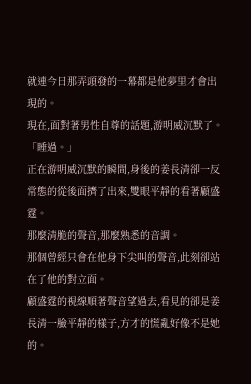就連今日那弄頭發的一幕都是他夢里才會出現的。
現在,面對著男性自尊的話題,游明威沉默了。
「睡過。」
正在游明威沉默的瞬間,身後的姜長清卻一反常態的從後面擠了出來,雙眼平靜的看著顧盛霆。
那麼清脆的聲音,那麼熟悉的音調。
那個曾經只會在他身下尖叫的聲音,此刻卻站在了他的對立面。
顧盛霆的視線順著聲音望過去,看見的卻是姜長清一臉平靜的樣子,方才的慌亂好像不是她的。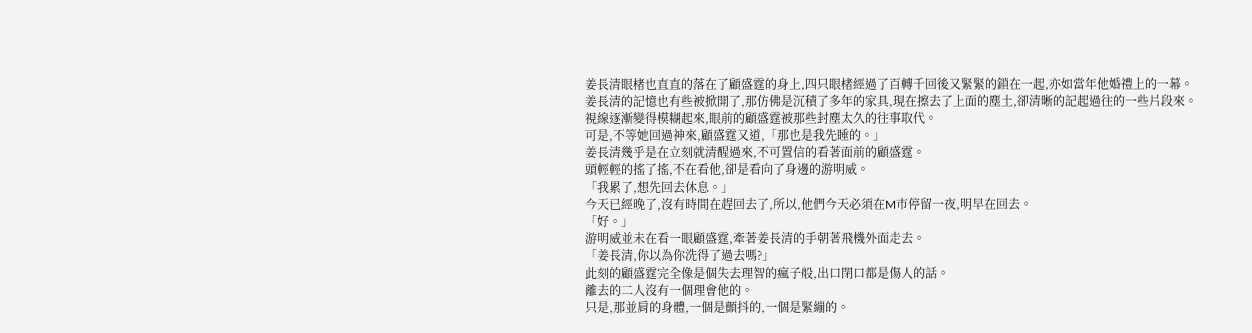姜長清眼楮也直直的落在了顧盛霆的身上,四只眼楮經過了百轉千回後又緊緊的鎖在一起,亦如當年他婚禮上的一幕。
姜長清的記憶也有些被掀開了,那仿佛是沉積了多年的家具,現在擦去了上面的塵土,卻清晰的記起過往的一些片段來。
視線逐漸變得模糊起來,眼前的顧盛霆被那些封塵太久的往事取代。
可是,不等她回過神來,顧盛霆又道,「那也是我先睡的。」
姜長清幾乎是在立刻就清醒過來,不可置信的看著面前的顧盛霆。
頭輕輕的搖了搖,不在看他,卻是看向了身邊的游明威。
「我累了,想先回去休息。」
今天已經晚了,沒有時間在趕回去了,所以,他們今天必須在M市停留一夜,明早在回去。
「好。」
游明威並未在看一眼顧盛霆,牽著姜長清的手朝著飛機外面走去。
「姜長清,你以為你洗得了過去嗎?」
此刻的顧盛霆完全像是個失去理智的瘋子般,出口閉口都是傷人的話。
離去的二人沒有一個理會他的。
只是,那並肩的身體,一個是顫抖的,一個是緊繃的。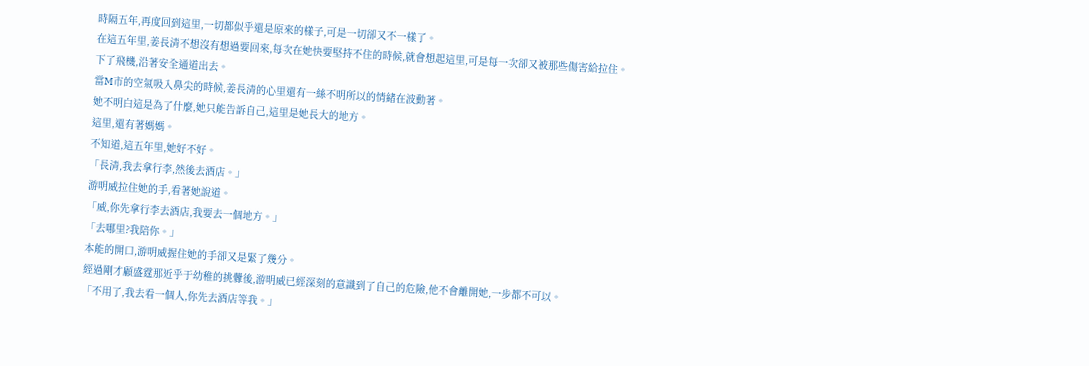時隔五年,再度回到這里,一切都似乎還是原來的樣子,可是一切卻又不一樣了。
在這五年里,姜長清不想沒有想過要回來,每次在她快要堅持不住的時候,就會想起這里,可是每一次卻又被那些傷害給拉住。
下了飛機,沿著安全通道出去。
當M市的空氣吸入鼻尖的時候,姜長清的心里還有一絲不明所以的情緒在波動著。
她不明白這是為了什麼,她只能告訴自己,這里是她長大的地方。
這里,還有著媽媽。
不知道,這五年里,她好不好。
「長清,我去拿行李,然後去酒店。」
游明威拉住她的手,看著她說道。
「威,你先拿行李去酒店,我要去一個地方。」
「去哪里?我陪你。」
本能的開口,游明威握住她的手卻又是緊了幾分。
經過剛才顧盛霆那近乎于幼稚的挑釁後,游明威已經深刻的意識到了自己的危險,他不會離開她,一步都不可以。
「不用了,我去看一個人,你先去酒店等我。」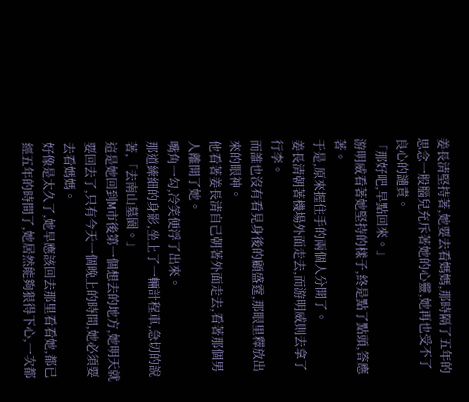姜長清堅持著,她要去看媽媽,那時隔了五年的思念一股腦兒充斥著她的心靈,她再也受不了良心的譴責。
「那好吧,早點回來。」
游明威看著她堅持的樣子,終是點了點頭,答應著。
于是,原來握住手的兩個人分開了。
姜長清朝著機場外面走去,而游明威則去拿了行李。
而誰也沒有看見身後的顧盛霆,那眼里釋放出來的眼神。
他看著姜長清自己朝著外面走去,看著那個男人離開了她。
嘴角一勾,冷笑便浮了出來。
那道縴細的身影,坐上了一輛計程車,急切的說著,「去南山墓園。」
這是她回到M市後第一個想去的地方,她明天就要回去了,只有今天一個晚上的時間,她必須要去看媽媽。
好像是太久了,她早應該回去那里看看她,都已經五年的時間了,她居然能夠狠得下心,一次都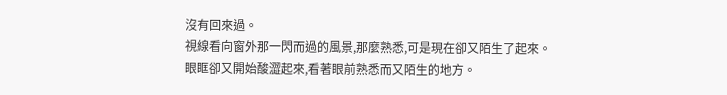沒有回來過。
視線看向窗外那一閃而過的風景,那麼熟悉,可是現在卻又陌生了起來。
眼眶卻又開始酸澀起來,看著眼前熟悉而又陌生的地方。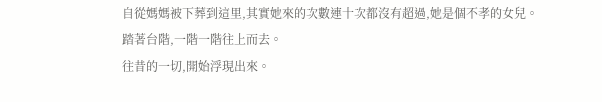自從媽媽被下葬到這里,其實她來的次數連十次都沒有超過,她是個不孝的女兒。
踏著台階,一階一階往上而去。
往昔的一切,開始浮現出來。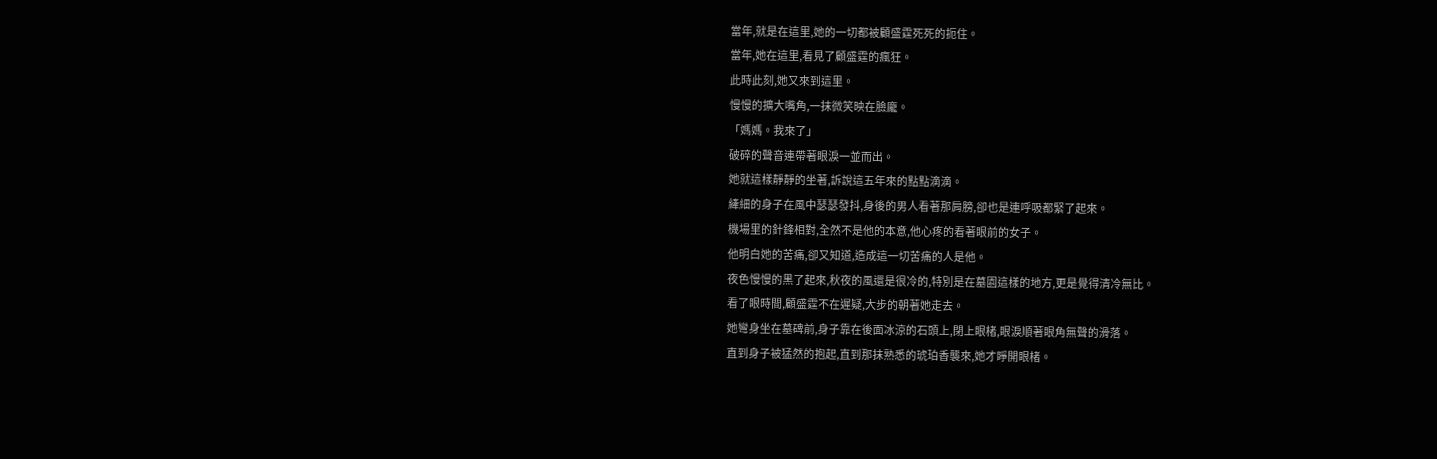當年,就是在這里,她的一切都被顧盛霆死死的扼住。
當年,她在這里,看見了顧盛霆的瘋狂。
此時此刻,她又來到這里。
慢慢的擴大嘴角,一抹微笑映在臉龐。
「媽媽。我來了」
破碎的聲音連帶著眼淚一並而出。
她就這樣靜靜的坐著,訴說這五年來的點點滴滴。
縴細的身子在風中瑟瑟發抖,身後的男人看著那肩膀,卻也是連呼吸都緊了起來。
機場里的針鋒相對,全然不是他的本意,他心疼的看著眼前的女子。
他明白她的苦痛,卻又知道,造成這一切苦痛的人是他。
夜色慢慢的黑了起來,秋夜的風還是很冷的,特別是在墓園這樣的地方,更是覺得清冷無比。
看了眼時間,顧盛霆不在遲疑,大步的朝著她走去。
她彎身坐在墓碑前,身子靠在後面冰涼的石頭上,閉上眼楮,眼淚順著眼角無聲的滑落。
直到身子被猛然的抱起,直到那抹熟悉的琥珀香襲來,她才睜開眼楮。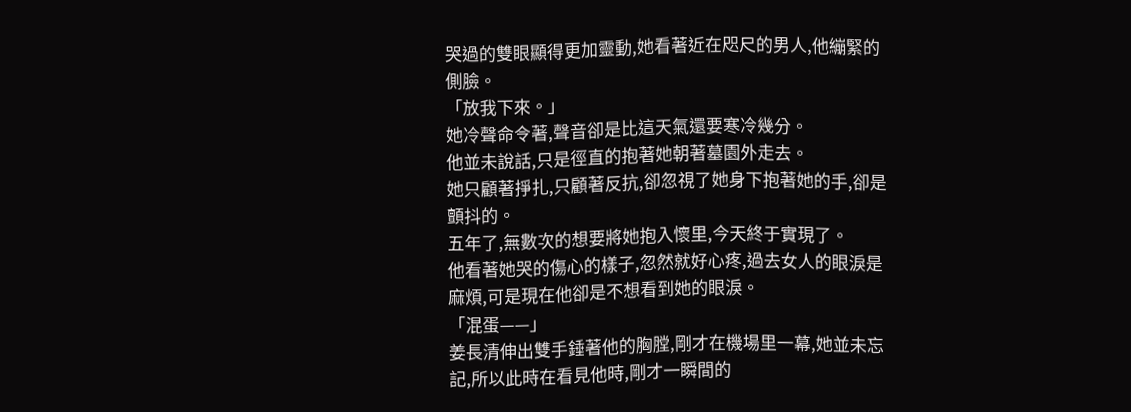哭過的雙眼顯得更加靈動,她看著近在咫尺的男人,他繃緊的側臉。
「放我下來。」
她冷聲命令著,聲音卻是比這天氣還要寒冷幾分。
他並未說話,只是徑直的抱著她朝著墓園外走去。
她只顧著掙扎,只顧著反抗,卻忽視了她身下抱著她的手,卻是顫抖的。
五年了,無數次的想要將她抱入懷里,今天終于實現了。
他看著她哭的傷心的樣子,忽然就好心疼,過去女人的眼淚是麻煩,可是現在他卻是不想看到她的眼淚。
「混蛋——」
姜長清伸出雙手錘著他的胸膛,剛才在機場里一幕,她並未忘記,所以此時在看見他時,剛才一瞬間的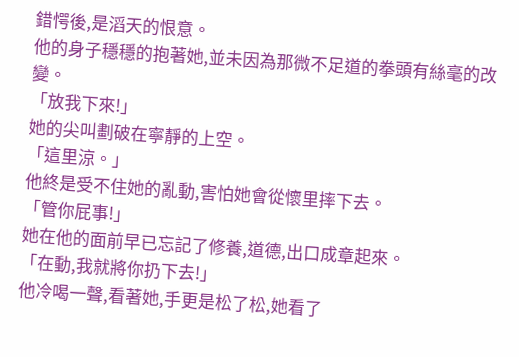錯愕後,是滔天的恨意。
他的身子穩穩的抱著她,並未因為那微不足道的拳頭有絲毫的改變。
「放我下來!」
她的尖叫劃破在寧靜的上空。
「這里涼。」
他終是受不住她的亂動,害怕她會從懷里摔下去。
「管你屁事!」
她在他的面前早已忘記了修養,道德,出口成章起來。
「在動,我就將你扔下去!」
他冷喝一聲,看著她,手更是松了松,她看了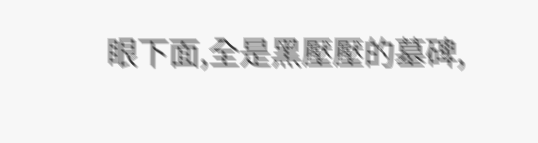眼下面,全是黑壓壓的墓碑,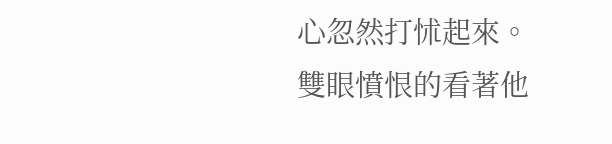心忽然打怵起來。
雙眼憤恨的看著他